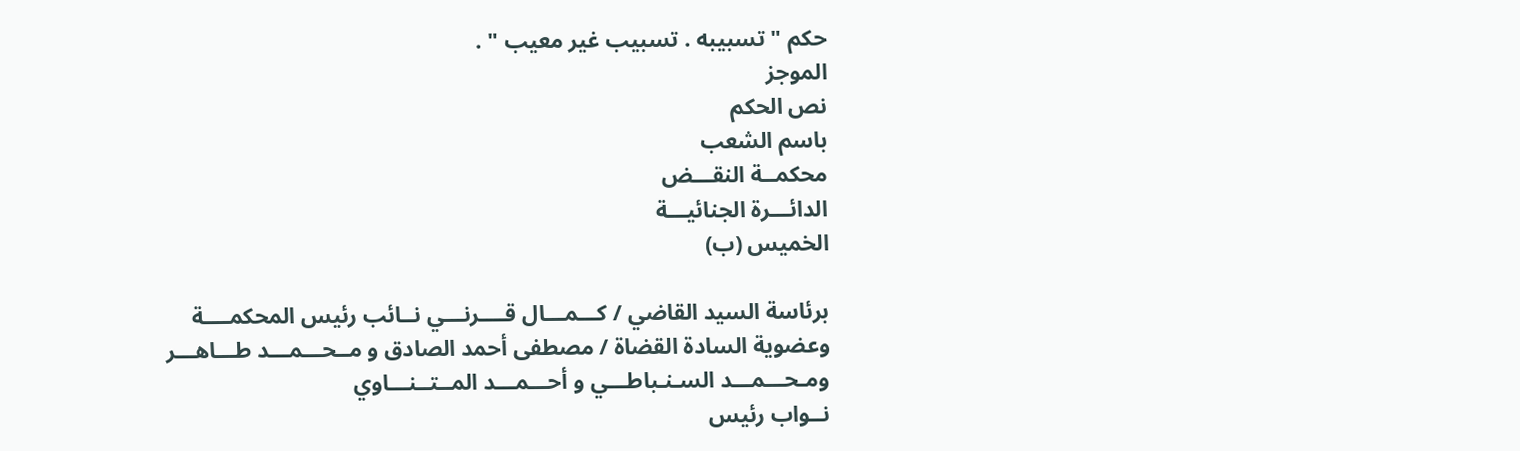حكم " تسبيبه . تسبيب غير معيب " .
الموجز
نص الحكم
باسم الشعب
محكمــة النقـــض
الدائـــرة الجنائيـــة
الخميس (ب)

برئاسة السيد القاضي / كـــمـــال قــــرنـــي نــائب رئيس المحكمــــة
وعضوية السادة القضاة / مصطفى أحمد الصادق و مــحـــمـــد طـــاهـــر
ومـحـــمـــد السـنـباطـــي و أحـــمـــد المــتــنـــاوي
نــواب رئيس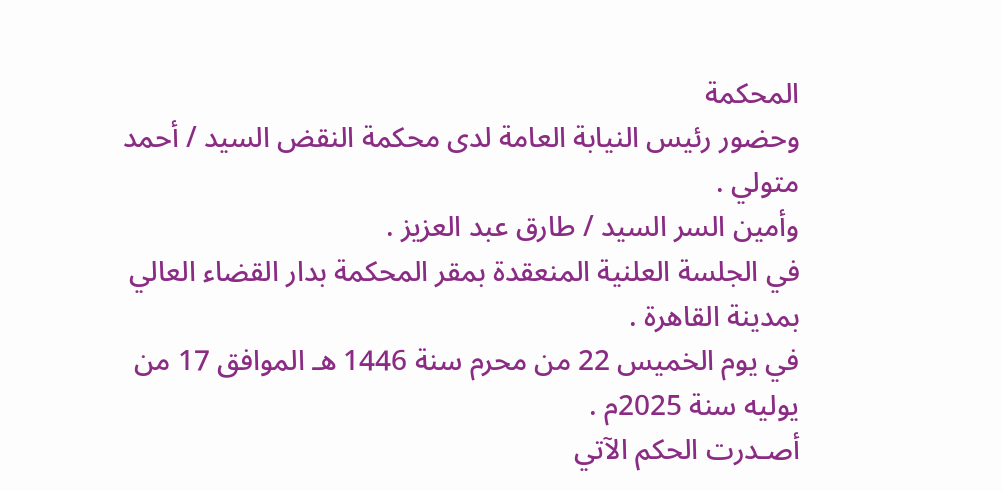المحكمة
وحضور رئيس النيابة العامة لدى محكمة النقض السيد / أحمد متولي .
وأمين السر السيد / طارق عبد العزيز .
في الجلسة العلنية المنعقدة بمقر المحكمة بدار القضاء العالي بمدينة القاهرة .
في يوم الخميس 22 من محرم سنة 1446 هـ الموافق 17 من يوليه سنة 2025م .
أصـدرت الحكم الآتي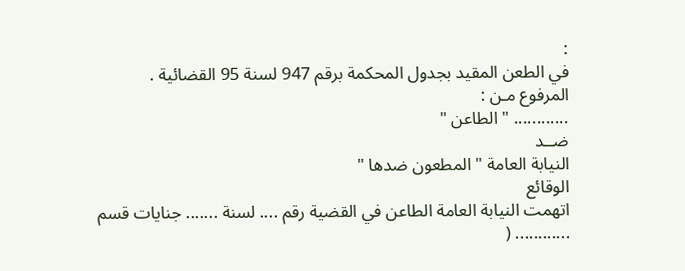:
في الطعن المقيد بجدول المحكمة برقم 947 لسنة 95 القضائية .
المرفوع مـن :
............ " الطاعن "
ضــد
النيابة العامة " المطعون ضدها "
الوقائع
اتهمت النيابة العامة الطاعن في القضية رقم .... لسنة ....... جنايات قسم ............ (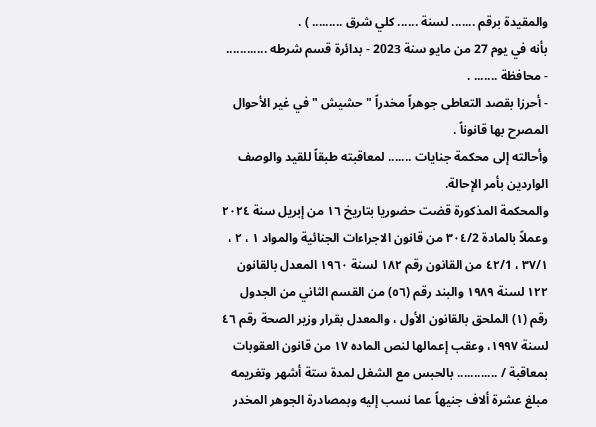والمقيدة برقم ....... لسنة ...... كلي شرق ......... ) .
بأنه في يوم 27 من مايو سنة 2023 - بدائرة قسم شرطه ............ - محافظة ....... .
- أحرزا بقصد التعاطى جوهراً مخدراً " حشيش " في غير الأحوال المصرح بها قانوناً .
وأحالته إلى محكمة جنايات ....... لمعاقبته طبقاً للقيد والوصف الواردين بأمر الإحالة.
والمحكمة المذكورة قضت حضوريا بتاريخ ١٦ من إبريل سنة ۲۰۲٤ وعملاً بالمادة ٣٠٤/2 من قانون الاجراءات الجنائية والمواد ۱ ، ۲ ، ٣٧/١ ، ٤٢/1 من القانون رقم ۱۸۲ لسنة ١٩٦٠ المعدل بالقانون ۱۲۲ لسنة ۱۹۸۹ والبند رقم (٥٦) من القسم الثاني من الجدول رقم (۱) الملحق بالقانون الأول ، والمعدل بقرار وزير الصحة رقم ٤٦ لسنة ۱۹۹۷، وعقب إعمالها لنص الماده ۱۷ من قانون العقوبات بمعاقبة / ............ بالحبس مع الشغل لمدة ستة أشهر وتغريمه مبلغ عشرة ألاف جنيهاً عما نسب إليه وبمصادرة الجوهر المخدر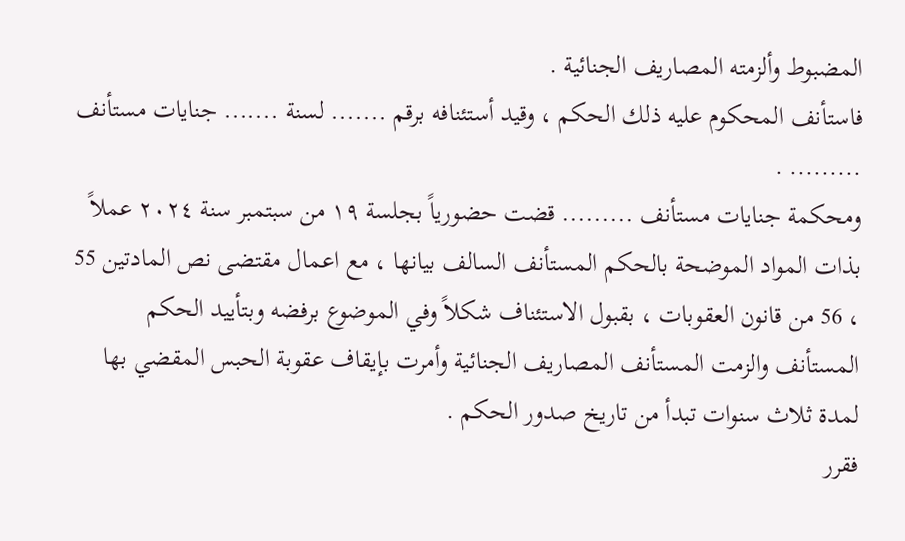المضبوط وألزمته المصاريف الجنائية .
فاستأنف المحكوم عليه ذلك الحكم ، وقيد أستئنافه برقم ....... لسنة ....... جنايات مستأنف ......... .
ومحكمة جنايات مستأنف ......... قضت حضورياً بجلسة ١٩ من سبتمبر سنة ٢٠٢٤ عملاً بذات المواد الموضحة بالحكم المستأنف السالف بيانها ، مع اعمال مقتضى نص المادتين 55 ، 56 من قانون العقوبات ، بقبول الاستئناف شكلاً وفي الموضوع برفضه وبتأييد الحكم المستأنف والزمت المستأنف المصاريف الجنائية وأمرت بإيقاف عقوبة الحبس المقضي بها لمدة ثلاث سنوات تبدأ من تاريخ صدور الحكم .
فقرر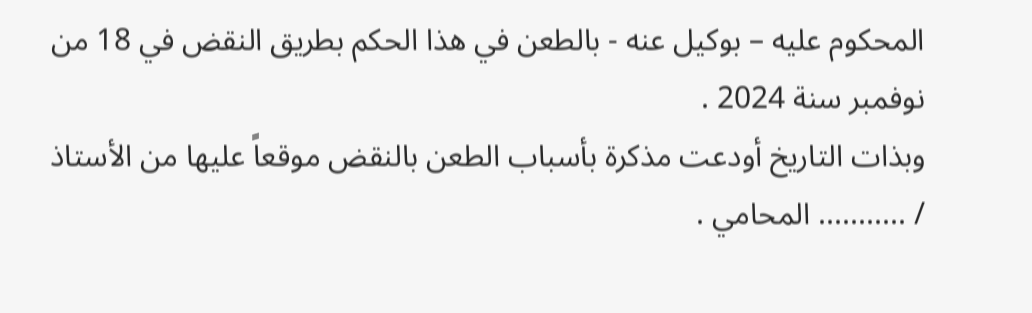المحكوم عليه – بوكيل عنه - بالطعن في هذا الحكم بطريق النقض في 18 من نوفمبر سنة 2024 .
وبذات التاريخ أودعت مذكرة بأسباب الطعن بالنقض موقعاً عليها من الأستاذ / ........... المحامي .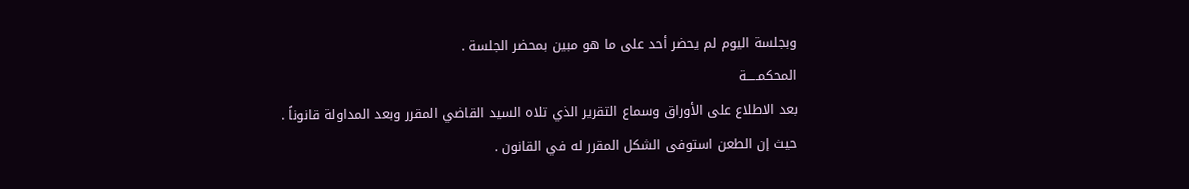وبجلسة اليوم لم يحضر أحد على ما هو مبين بمحضر الجلسة .
المحكمـــــة
بعد الاطلاع على الأوراق وسماع التقرير الذي تلاه السيد القاضي المقرر وبعد المداولة قانوناً .
حيث إن الطعن استوفى الشكل المقرر له في القانون .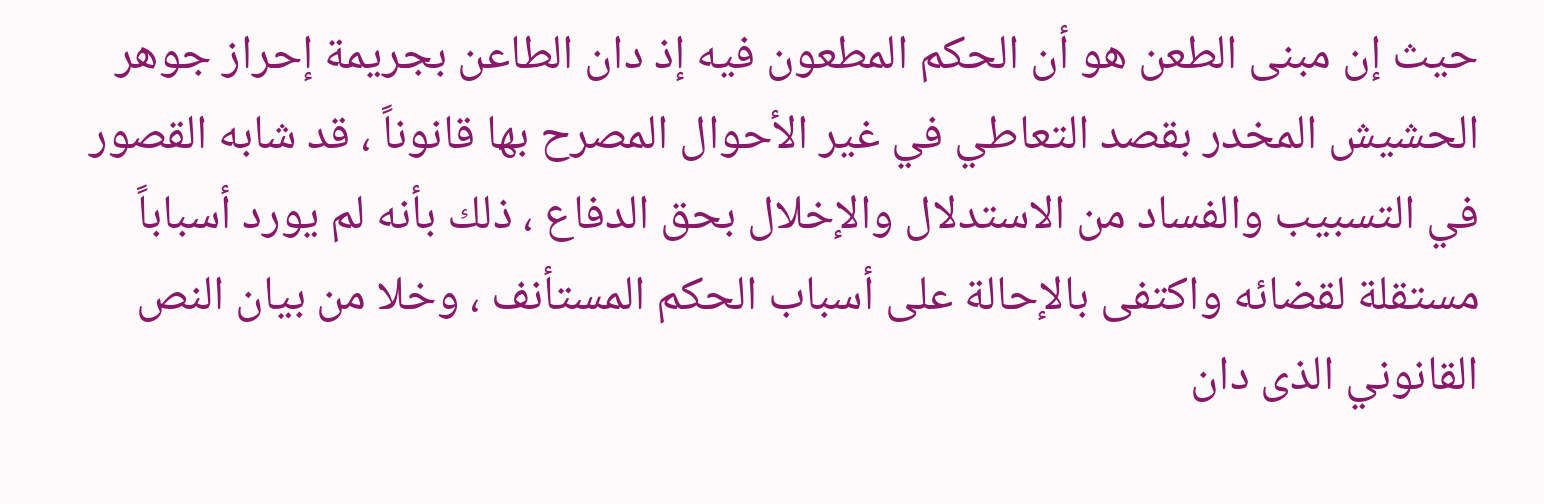حيث إن مبنى الطعن هو أن الحكم المطعون فيه إذ دان الطاعن بجريمة إحراز جوهر الحشيش المخدر بقصد التعاطي في غير الأحوال المصرح بها قانوناً ، قد شابه القصور في التسبيب والفساد من الاستدلال والإخلال بحق الدفاع ، ذلك بأنه لم يورد أسباباً مستقلة لقضائه واكتفى بالإحالة على أسباب الحكم المستأنف ، وخلا من بيان النص القانوني الذى دان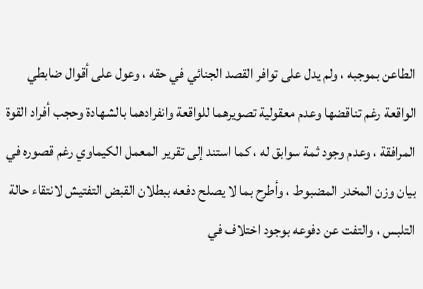الطاعن بموجبه ، ولم يدل على توافر القصد الجنائي في حقه ، وعول على أقوال ضابطي الواقعة رغم تناقضها وعدم معقولية تصويرهما للواقعة وانفرادهما بالشهادة وحجب أفراد القوة المرافقة ، وعدم وجود ثمة سوابق له ، كما استند إلى تقرير المعمل الكيماوي رغم قصوره في بيان وزن المخدر المضبوط ، وأطرح بما لا يصلح دفعه ببطلان القبض التفتيش لانتقاء حالة التلبس ، والتفت عن دفوعه بوجود اختلاف في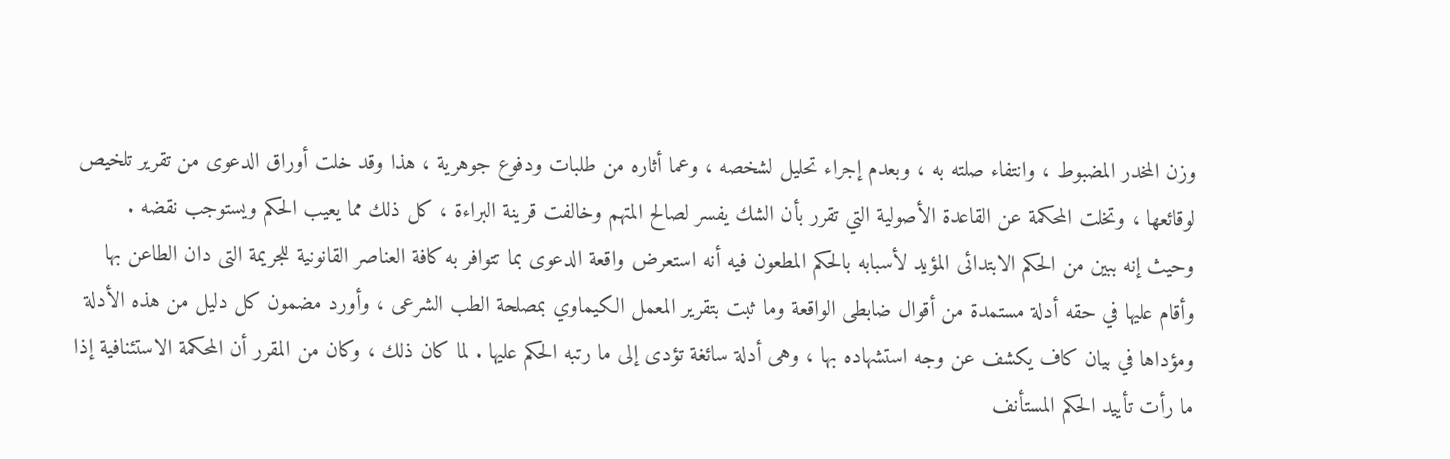وزن المخدر المضبوط ، وانتفاء صلته به ، وبعدم إجراء تحليل لشخصه ، وعما أثاره من طلبات ودفوع جوهرية ، هذا وقد خلت أوراق الدعوى من تقرير تلخيص لوقائعها ، وتخلت المحكمة عن القاعدة الأصولية التي تقرر بأن الشك يفسر لصالح المتهم وخالفت قرينة البراءة ، كل ذلك مما يعيب الحكم ويستوجب نقضه .
وحيث إنه ببين من الحكم الابتدائى المؤيد لأسبابه بالحكم المطعون فيه أنه استعرض واقعة الدعوى بما تتوافر به كافة العناصر القانونية للجريمة التى دان الطاعن بها وأقام عليها في حقه أدلة مستمدة من أقوال ضابطى الواقعة وما ثبت بتقرير المعمل الكيماوي بمصلحة الطب الشرعى ، وأورد مضمون كل دليل من هذه الأدلة ومؤداها في بيان كاف يكشف عن وجه استشهاده بها ، وهى أدلة سائغة تؤدى إلى ما رتبه الحكم عليها . لما كان ذلك ، وكان من المقرر أن المحكمة الاستئنافية إذا ما رأت تأييد الحكم المستأنف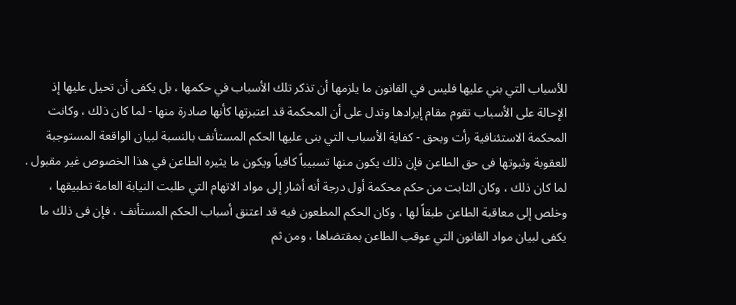للأسباب التي بني عليها فليس في القانون ما يلزمها أن تذكر تلك الأسباب في حكمها ، بل يكفى أن تحيل عليها إذ الإحالة على الأسباب تقوم مقام إيرادها وتدل على أن المحكمة قد اعتبرتها كأنها صادرة منها - لما كان ذلك ، وكانت المحكمة الاستئنافية رأت وبحق - كفاية الأسباب التي بنى عليها الحكم المستأنف بالنسبة لبيان الواقعة المستوجبة للعقوبة وثبوتها فى حق الطاعن فإن ذلك يكون منها تسبيباً كافياً ويكون ما يثيره الطاعن في هذا الخصوص غير مقبول . لما كان ذلك ، وكان الثابت من حكم محكمة أول درجة أنه أشار إلى مواد الاتهام التي طلبت النيابة العامة تطبيقها ، وخلص إلى معاقبة الطاعن طبقاً لها ، وكان الحكم المطعون فيه قد اعتنق أسباب الحكم المستأنف ، فإن فى ذلك ما يكفى لبيان مواد القانون التي عوقب الطاعن بمقتضاها ، ومن ثم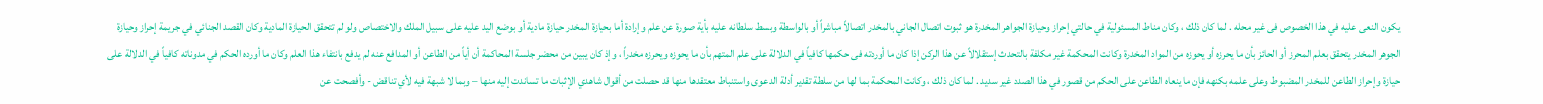يكون النعى عليه في هذا الخصوص فى غير محله . لما كان ذلك ، وكان مناط المسئولية في حالتي إحراز وحيازة الجواهر المخدرة هو ثبوت اتصال الجاني بالمخدر اتصالاً مباشراً أو بالواسطة وبسط سلطانه عليه بأية صورة عن علم وإرادة أما بحيازة المخدر حيازة مادية أو بوضع اليد عليه على سبيل الملك والاختصاص ولو لم تتحقق الحيازة المادية وكان القصد الجنائي في جريمة إحراز وحيازة الجوهر المخدر يتحقق بعلم المحرز أو الحائز بأن ما يحرزه أو يحوزه من المواد المخدرة وكانت المحكمة غير مكلفة بالتحدث إستقلالاً عن هذا الركن إذا كان ما أوردته فى حكمها كافياً في الدلالة على علم المتهم بأن ما يحوزه ويحرزه مخدراً ، وإذ كان يبين من محضر جلسة المحاكمة أن أياً من الطاعن أو المدافع عنه لم يدفع بانتفاء هذا العلم وكان ما أورده الحكم في مدوناته كافياً في الدلالة على حيازة وإحراز الطاعن للمخدر المضبوط وعلى علمه بكنهه فإن ما ينعاه الطاعن على الحكم من قصور في هذا الصدد غير سديد . لما كان ذلك ، وكانت المحكمة بما لها من سلطة تقدير أدلة الدعوى واستنباط معتقدها منها قد حصلت من أقوال شاهدي الإثبات ما تساندت إليه منها – وبما لا شبهة فيه لأي تناقض - وأفصحت عن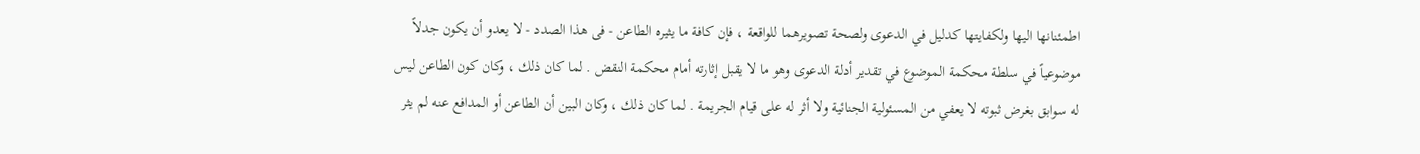اطمئنانها اليها ولكفايتها كدليل في الدعوى ولصحة تصويرهما للواقعة ، فإن كافة ما يثيره الطاعن - فى هذا الصدد - لا يعدو أن يكون جدلاً موضوعياً في سلطة محكمة الموضوع في تقدير أدلة الدعوى وهو ما لا يقبل إثارته أمام محكمة النقض . لما كان ذلك ، وكان كون الطاعن ليس له سوابق بغرض ثبوته لا يعفي من المسئولية الجنائية ولا أثر له على قيام الجريمة . لما كان ذلك ، وكان البين أن الطاعن أو المدافع عنه لم يثر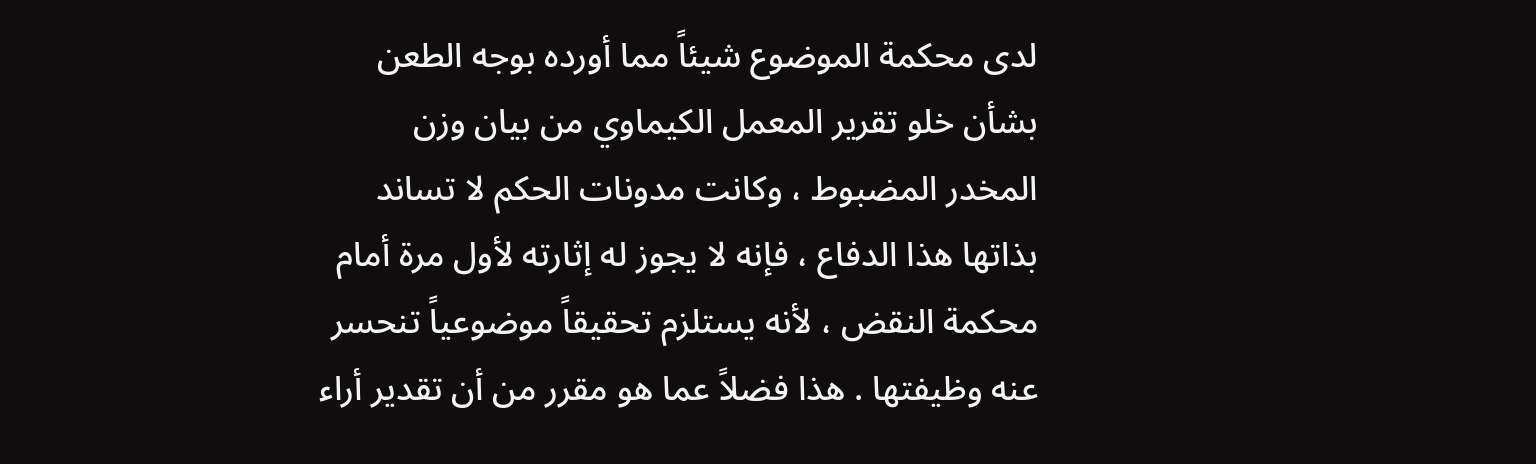لدى محكمة الموضوع شيئاً مما أورده بوجه الطعن بشأن خلو تقرير المعمل الكيماوي من بيان وزن المخدر المضبوط ، وكانت مدونات الحكم لا تساند بذاتها هذا الدفاع ، فإنه لا يجوز له إثارته لأول مرة أمام محكمة النقض ، لأنه يستلزم تحقيقاً موضوعياً تنحسر عنه وظيفتها . هذا فضلاً عما هو مقرر من أن تقدير أراء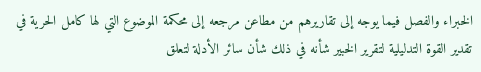الخبراء والفصل فيما يوجه إلى تقاريرهم من مطاعن مرجعه إلى محكمة الموضوع التي لها كامل الحرية في تقدير القوة التدليلية لتقرير الخبير شأنه في ذلك شأن سائر الأدلة لتعلق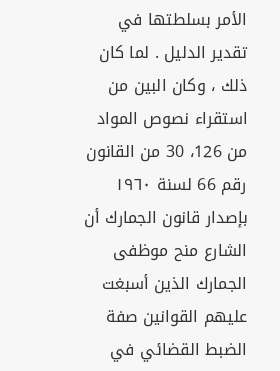الأمر بسلطتها في تقدير الدليل . لما كان ذلك ، وكان البين من استقراء نصوص المواد من 126، 30 من القانون رقم 66 لسنة ١٩٦٠ بإصدار قانون الجمارك أن الشارع منح موظفى الجمارك الذين أسبغت عليهم القوانين صفة الضبط القضائي في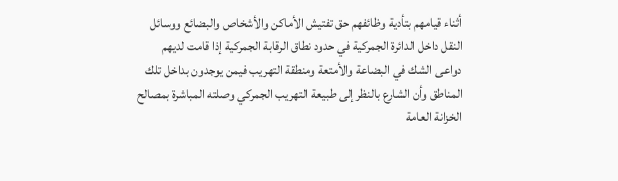أثناء قيامهم بتأدية وظائفهم حق تفتيش الأماكن والأشخاص والبضائع ووسائل النقل داخل الدائرة الجمركية في حدود نطاق الرقابة الجمركية إذا قامت لديهم دواعى الشك في البضاعة والأمتعة ومنطقة التهريب فيمن يوجدون بداخل تلك المناطق وأن الشارع بالنظر إلى طبيعة التهريب الجمركي وصلته المباشرة بمصالح الخزانة العامة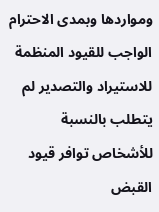ومواردها وبمدى الاحترام الواجب للقيود المنظمة للاستيراد والتصدير لم يتطلب بالنسبة للأشخاص توافر قيود القبض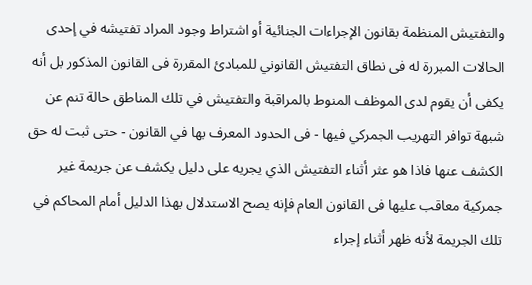والتفتيش المنظمة بقانون الإجراءات الجنائية أو اشتراط وجود المراد تفتيشه في إحدى الحالات المبررة له فى نطاق التفتيش القانوني للمبادئ المقررة فى القانون المذكور بل أنه يكفى أن يقوم لدى الموظف المنوط بالمراقبة والتفتيش في تلك المناطق حالة تنم عن شبهة توافر التهريب الجمركي فيها - فى الحدود المعرف بها في القانون - حتى ثبت له حق الكشف عنها فاذا هو عثر أثناء التفتيش الذي يجريه على دليل يكشف عن جريمة غير جمركية معاقب عليها فى القانون العام فإنه يصح الاستدلال بهذا الدليل أمام المحاكم في تلك الجريمة لأنه ظهر أثناء إجراء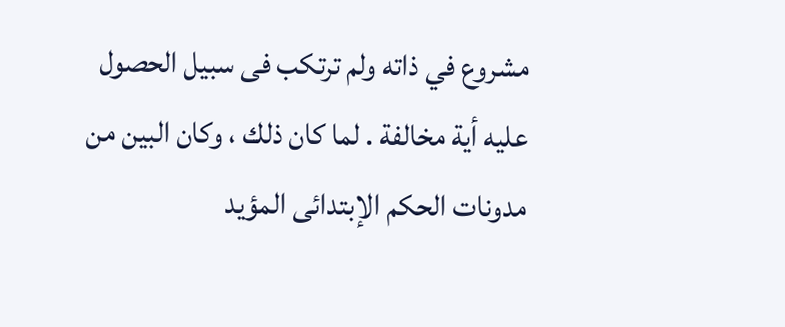مشروع في ذاته ولم ترتكب فى سبيل الحصول عليه أية مخالفة . لما كان ذلك ، وكان البين من مدونات الحكم الإبتدائى المؤيد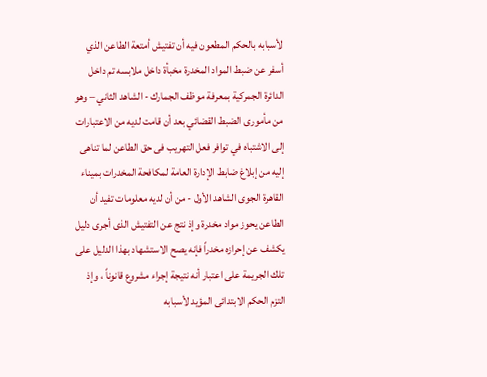لأسبابه بالحكم المطعون فيه أن تفتيش أمتعة الطاعن الذي أسفر عن ضبط المواد المخدرة مخبأة داخل ملابسه تم داخل الدائرة الجمركية بمعرفة موظف الجمارك - الشاهد الثاني – وهو من مأمورى الضبط القضائي بعد أن قامت لديه من الاعتبارات إلى الاشتباه في توافر فعل التهريب فى حق الطاعن لما تناهى إليه من إبلاغ ضابط الإدارة العامة لمكافحة المخدرات بميناء القاهرة الجوى الشاهد الأول - من أن لديه معلومات تفيد أن الطاعن يحوز مواد مخدرة وإذ نتج عن التفتيش الذى أجرى دليل يكشف عن إحرازه مخدراً فإنه يصح الاستشهاد بهذا الدليل على تلك الجريمة على اعتبار أنه نتيجة إجراء مشروع قانوناً ، وإذ التزم الحكم الابتدائى المؤيد لأسبابه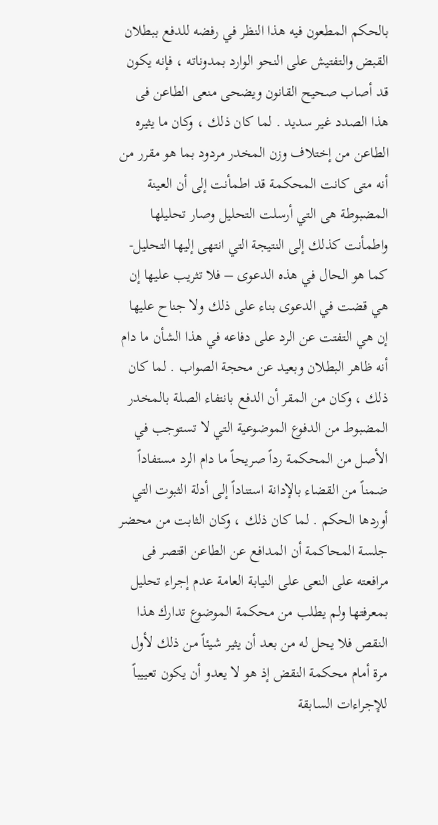بالحكم المطعون فيه هذا النظر في رفضه للدفع ببطلان القبض والتفتيش على النحو الوارد بمدوناته ، فإنه يكون قد أصاب صحيح القانون ويضحى منعى الطاعن فى هذا الصدد غير سديد . لما كان ذلك ، وكان ما يثيره الطاعن من إختلاف وزن المخدر مردود بما هو مقرر من أنه متى كانت المحكمة قد اطمأنت إلى أن العينة المضبوطة هى التي أرسلت التحليل وصار تحليلها واطمأنت كذلك إلى النتيجة التي انتهى إليها التحليل- كما هو الحال في هذه الدعوى – فلا تثريب عليها إن هي قضت في الدعوى بناء على ذلك ولا جناح عليها إن هي التفتت عن الرد على دفاعه في هذا الشأن ما دام أنه ظاهر البطلان وبعيد عن محجة الصواب . لما كان ذلك ، وكان من المقر أن الدفع بانتفاء الصلة بالمخدر المضبوط من الدفوع الموضوعية التي لا تستوجب في الأصل من المحكمة رداً صريحاً ما دام الرد مستفاداً ضمناً من القضاء بالإدانة استناداً إلى أدلة الثبوت التي أوردها الحكم . لما كان ذلك ، وكان الثابت من محضر جلسة المحاكمة أن المدافع عن الطاعن اقتصر فى مرافعته على النعى على النيابة العامة عدم إجراء تحليل بمعرفتها ولم يطلب من محكمة الموضوع تدارك هذا النقص فلا يحل له من بعد أن يثير شيئاً من ذلك لأول مرة أمام محكمة النقض إذ هو لا يعدو أن يكون تعييباً للإجراءات السابقة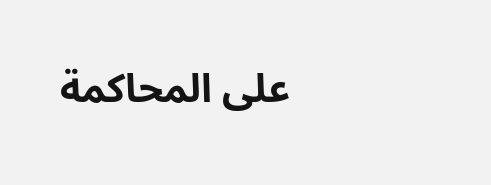على المحاكمة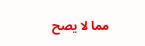مما لا يصح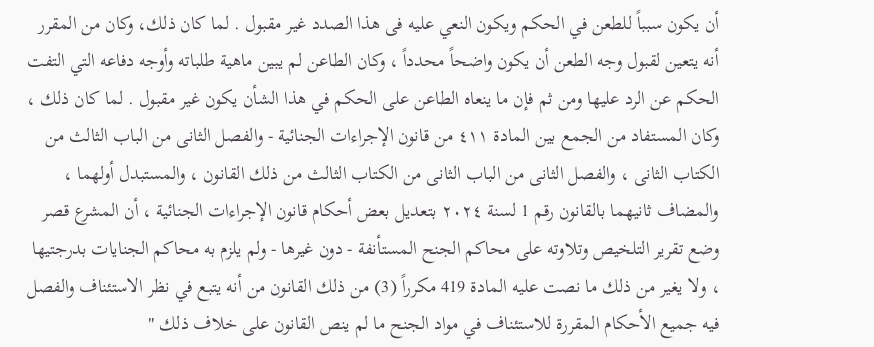أن يكون سبباً للطعن في الحكم ويكون النعي عليه فى هذا الصدد غير مقبول . لما كان ذلك، وكان من المقرر أنه يتعين لقبول وجه الطعن أن يكون واضحاً محدداً ، وكان الطاعن لم يبين ماهية طلباته وأوجه دفاعه التي التفت الحكم عن الرد عليها ومن ثم فإن ما ينعاه الطاعن على الحكم في هذا الشأن يكون غير مقبول . لما كان ذلك ، وكان المستفاد من الجمع بين المادة ٤١١ من قانون الإجراءات الجنائية - والفصل الثانى من الباب الثالث من الكتاب الثانى ، والفصل الثانى من الباب الثانى من الكتاب الثالث من ذلك القانون ، والمستبدل أولهما ، والمضاف ثانيهما بالقانون رقم 1 لسنة ٢٠٢٤ بتعديل بعض أحكام قانون الإجراءات الجنائية ، أن المشرع قصر وضع تقرير التلخيص وتلاوته على محاكم الجنح المستأنفة - دون غيرها - ولم يلزم به محاكم الجنايات بدرجتيها ، ولا يغير من ذلك ما نصت عليه المادة 419 مكرراً (3) من ذلك القانون من أنه يتبع في نظر الاستئناف والفصل فيه جميع الأحكام المقررة للاستئناف في مواد الجنح ما لم ينص القانون على خلاف ذلك "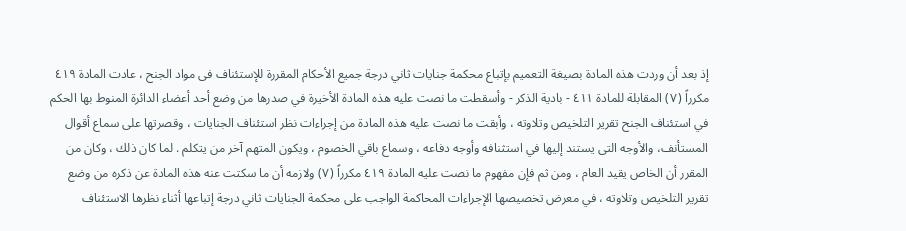إذ بعد أن وردت هذه المادة بصيغة التعميم بإتباع محكمة جنايات ثاني درجة جميع الأحكام المقررة للإستئناف فى مواد الجنح ، عادت المادة ٤١٩ مكرراً (٧) المقابلة للمادة ٤١١ - بادية الذكر - وأسقطت ما نصت عليه هذه المادة الأخيرة في صدرها من وضع أحد أعضاء الدائرة المنوط بها الحكم في استئناف الجنح تقرير التلخيص وتلاوته ، وأبقت ما نصت عليه هذه المادة من إجراءات نظر استئناف الجنايات ، وقصرتها على سماع أقوال المستأنف، والأوجه التى يستند إليها في استثنافه وأوجه دفاعه ، وسماع باقي الخصوم ، ويكون المتهم آخر من يتكلم . لما كان ذلك ، وكان من المقرر أن الخاص يقيد العام ، ومن ثم فإن مفهوم ما نصت عليه المادة ٤١٩ مكرراً (٧) ولازمه أن ما سكتت عنه هذه المادة عن ذكره من وضع تقرير التلخيص وتلاوته ، في معرض تخصيصها الإجراءات المحاكمة الواجب على محكمة الجنايات ثاني درجة إتباعها أثناء نظرها الاستئناف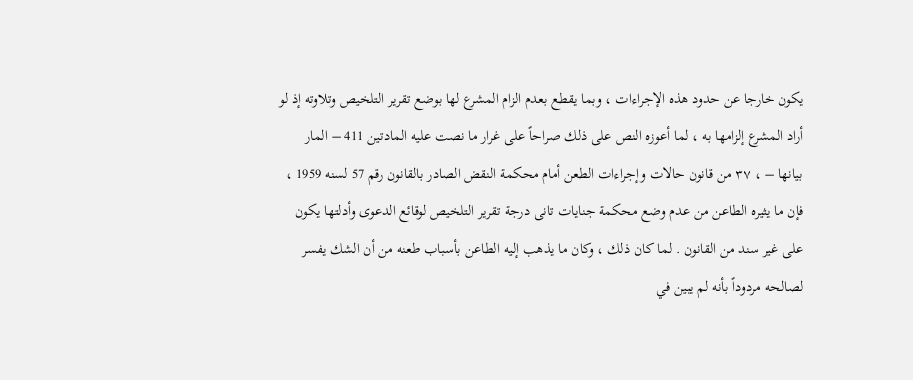يكون خارجا عن حدود هذه الإجراءات ، وبما يقطع بعدم الزام المشرع لها بوضع تقرير التلخيص وتلاوته إذ لو أراد المشرع إلزامها به ، لما أعوزه النص على ذلك صراحاً على غرار ما نصت عليه المادتين 411 – المار بيانها – ، ٣٧ من قانون حالات وإجراءات الطعن أمام محكمة النقض الصادر بالقانون رقم 57 لسنه 1959 ، فإن ما يثيره الطاعن من عدم وضع محكمة جنايات تانی درجة تقرير التلخيص لوقائع الدعوى وأدلتها يكون على غير سند من القانون . لما كان ذلك ، وكان ما يذهب إليه الطاعن بأسباب طعنه من أن الشك يفسر لصالحه مردوداً بأنه لم يبين في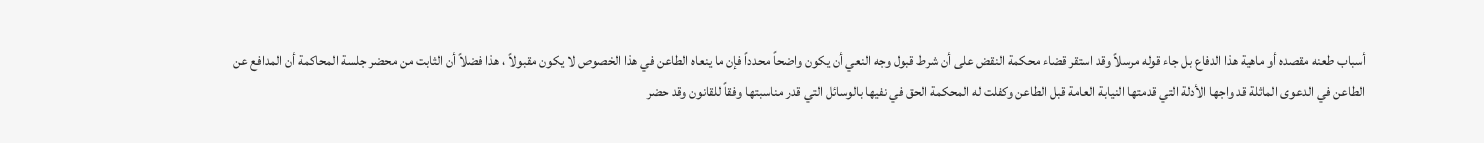أسباب طعنه مقصده أو ماهية هذا الدفاع بل جاء قوله مرسلاً وقد استقر قضاء محكمة النقض على أن شرط قبول وجه النعي أن يكون واضحاً محدداً فإن ما ينعاه الطاعن في هذا الخصوص لا يكون مقبولاً ، هذا فضلاً أن الثابت من محضر جلسة المحاكمة أن المدافع عن الطاعن في الدعوى الماثلة قد واجها الأدلة التي قدمتها النيابة العامة قبل الطاعن وكفلت له المحكمة الحق في نفيها بالوسائل التي قدر مناسبتها وفقاً للقانون وقد حضر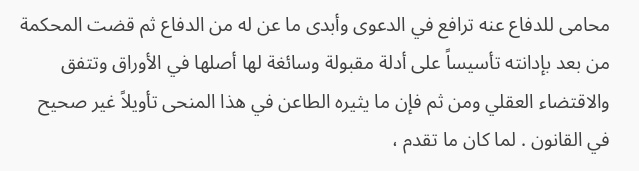محامى للدفاع عنه ترافع في الدعوى وأبدى ما عن له من الدفاع ثم قضت المحكمة من بعد بإدانته تأسيساً على أدلة مقبولة وسائغة لها أصلها في الأوراق وتتفق والاقتضاء العقلي ومن ثم فإن ما يثيره الطاعن في هذا المنحى تأويلاً غير صحيح في القانون . لما كان ما تقدم ،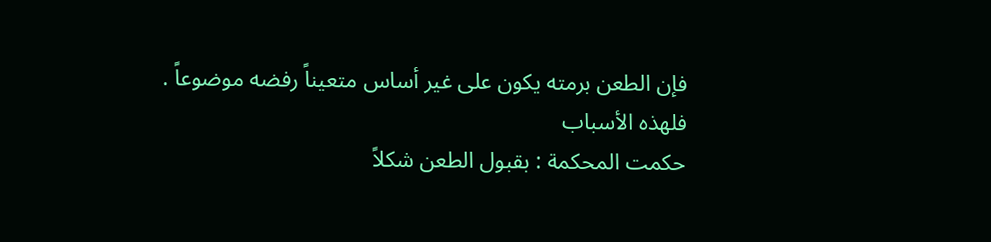فإن الطعن برمته يكون على غير أساس متعيناً رفضه موضوعاً .
فلهذه الأسباب
حكمت المحكمة : بقبول الطعن شكلاً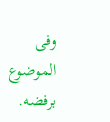وفى الموضوع برفضه.